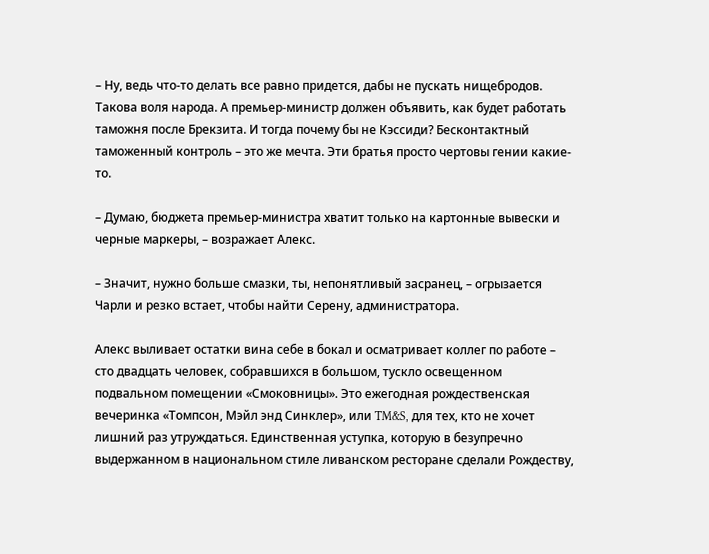– Ну, ведь что-то делать все равно придется, дабы не пускать нищебродов. Такова воля народа. А премьер-министр должен объявить, как будет работать таможня после Брекзита. И тогда почему бы не Кэссиди? Бесконтактный таможенный контроль – это же мечта. Эти братья просто чертовы гении какие-то.

– Думаю, бюджета премьер-министра хватит только на картонные вывески и черные маркеры, – возражает Алекс.

– Значит, нужно больше смазки, ты, непонятливый засранец, – огрызается Чарли и резко встает, чтобы найти Серену, администратора.

Алекс выливает остатки вина себе в бокал и осматривает коллег по работе – сто двадцать человек, собравшихся в большом, тускло освещенном подвальном помещении «Смоковницы». Это ежегодная рождественская вечеринка «Томпсон, Мэйл энд Синклер», или TM&S, для тех, кто не хочет лишний раз утруждаться. Единственная уступка, которую в безупречно выдержанном в национальном стиле ливанском ресторане сделали Рождеству,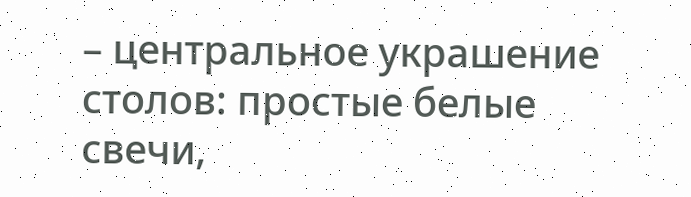– центральное украшение столов: простые белые свечи,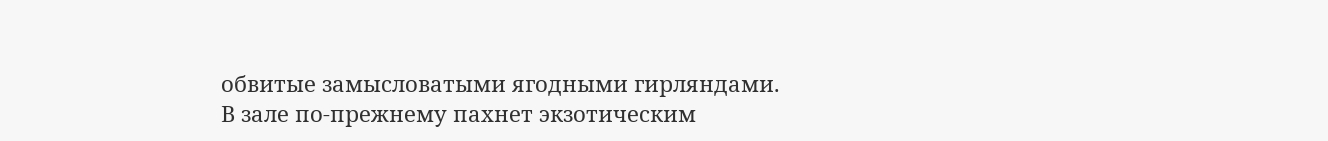обвитые замысловатыми ягодными гирляндами. В зале по-прежнему пахнет экзотическим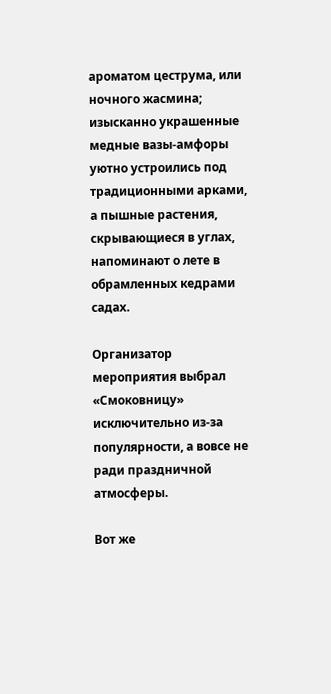ароматом цеструма, или ночного жасмина; изысканно украшенные медные вазы-амфоры уютно устроились под традиционными арками, а пышные растения, скрывающиеся в углах, напоминают о лете в обрамленных кедрами садах.

Организатор мероприятия выбрал «Смоковницу» исключительно из-за популярности, а вовсе не ради праздничной атмосферы.

Вот же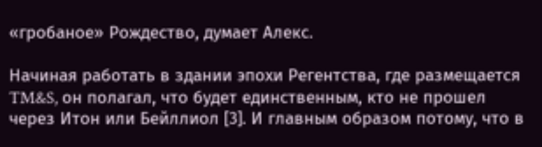«гробаное» Рождество, думает Алекс.

Начиная работать в здании эпохи Регентства, где размещается TM&S, он полагал, что будет единственным, кто не прошел через Итон или Бейллиол [3]. И главным образом потому, что в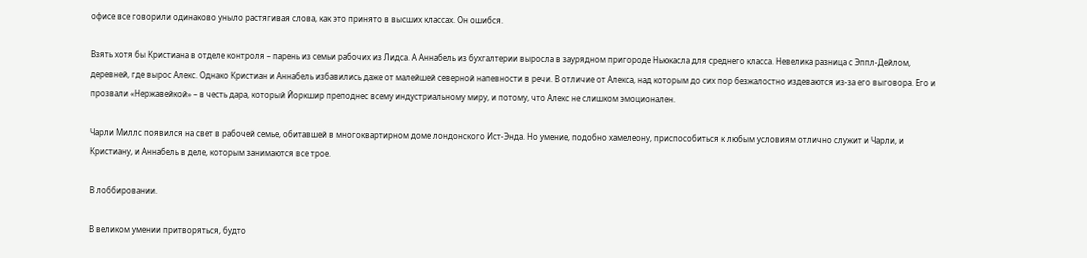офисе все говорили одинаково уныло растягивая слова, как это принято в высших классах. Он ошибся.

Взять хотя бы Кристиана в отделе контроля – парень из семьи рабочих из Лидса. А Аннабель из бухгалтерии выросла в заурядном пригороде Ньюкасла для среднего класса. Невелика разница с Эппл-Дейлом, деревней, где вырос Алекс. Однако Кристиан и Аннабель избавились даже от малейшей северной напевности в речи. В отличие от Алекса, над которым до сих пор безжалостно издеваются из-за его выговора. Его и прозвали «Нержавейкой» – в честь дара, который Йоркшир преподнес всему индустриальному миру, и потому, что Алекс не слишком эмоционален.

Чарли Миллс появился на свет в рабочей семье, обитавшей в многоквартирном доме лондонского Ист-Энда. Но умение, подобно хамелеону, приспособиться к любым условиям отлично служит и Чарли, и Кристиану, и Аннабель в деле, которым занимаются все трое.

В лоббировании.

В великом умении притворяться, будто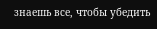знаешь все, чтобы убедить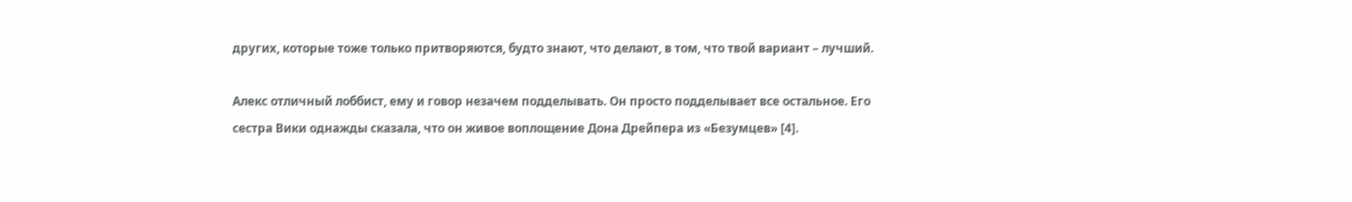других, которые тоже только притворяются, будто знают, что делают, в том, что твой вариант – лучший.

Алекс отличный лоббист, ему и говор незачем подделывать. Он просто подделывает все остальное. Его сестра Вики однажды сказала, что он живое воплощение Дона Дрейпера из «Безумцев» [4].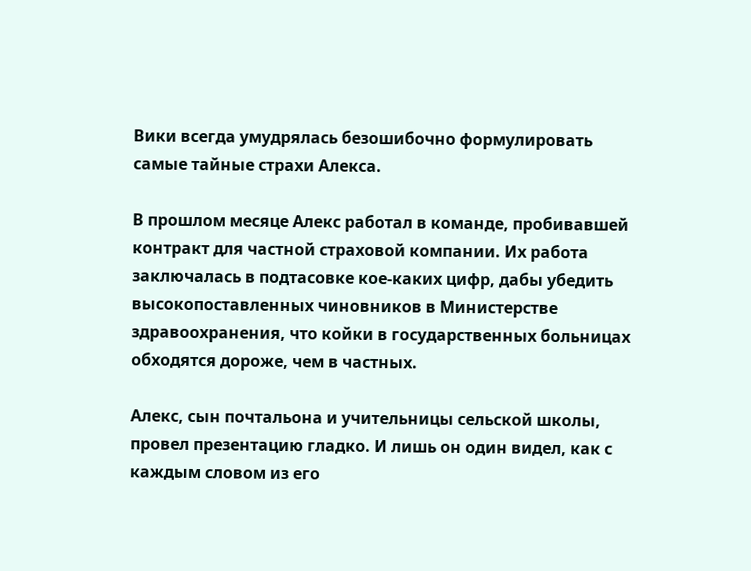Вики всегда умудрялась безошибочно формулировать самые тайные страхи Алекса.

В прошлом месяце Алекс работал в команде, пробивавшей контракт для частной страховой компании. Их работа заключалась в подтасовке кое-каких цифр, дабы убедить высокопоставленных чиновников в Министерстве здравоохранения, что койки в государственных больницах обходятся дороже, чем в частных.

Алекс, сын почтальона и учительницы сельской школы, провел презентацию гладко. И лишь он один видел, как с каждым словом из его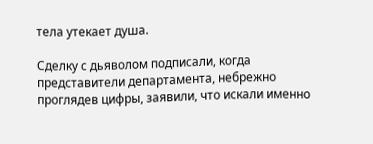тела утекает душа.

Сделку с дьяволом подписали, когда представители департамента, небрежно проглядев цифры, заявили, что искали именно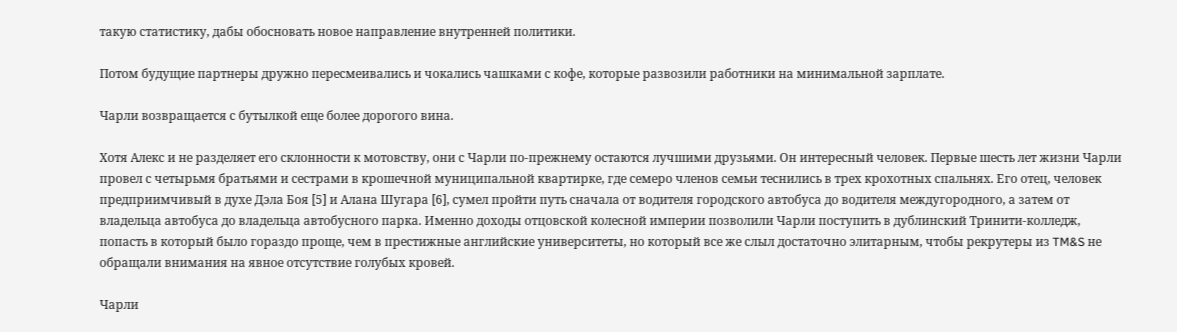такую статистику, дабы обосновать новое направление внутренней политики.

Потом будущие партнеры дружно пересмеивались и чокались чашками с кофе, которые развозили работники на минимальной зарплате.

Чарли возвращается с бутылкой еще более дорогого вина.

Хотя Алекс и не разделяет его склонности к мотовству, они с Чарли по-прежнему остаются лучшими друзьями. Он интересный человек. Первые шесть лет жизни Чарли провел с четырьмя братьями и сестрами в крошечной муниципальной квартирке, где семеро членов семьи теснились в трех крохотных спальнях. Его отец, человек предприимчивый в духе Дэла Боя [5] и Алана Шугара [6], сумел пройти путь сначала от водителя городского автобуса до водителя междугородного, а затем от владельца автобуса до владельца автобусного парка. Именно доходы отцовской колесной империи позволили Чарли поступить в дублинский Тринити-колледж, попасть в который было гораздо проще, чем в престижные английские университеты, но который все же слыл достаточно элитарным, чтобы рекрутеры из TM&S не обращали внимания на явное отсутствие голубых кровей.

Чарли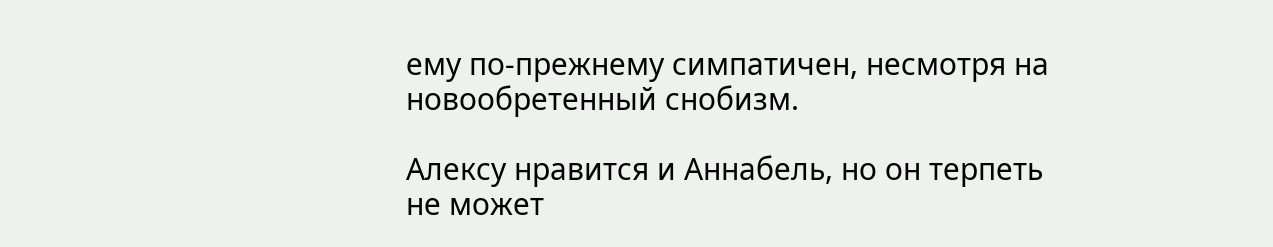ему по-прежнему симпатичен, несмотря на новообретенный снобизм.

Алексу нравится и Аннабель, но он терпеть не может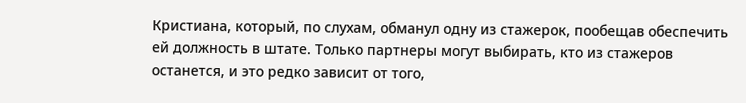Кристиана, который, по слухам, обманул одну из стажерок, пообещав обеспечить ей должность в штате. Только партнеры могут выбирать, кто из стажеров останется, и это редко зависит от того,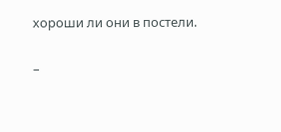хороши ли они в постели.

–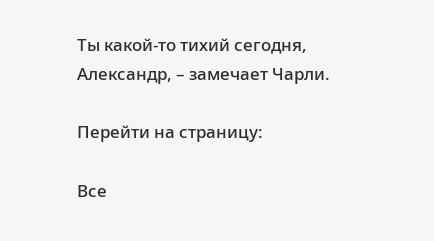Ты какой-то тихий сегодня, Александр, – замечает Чарли.

Перейти на страницу:

Все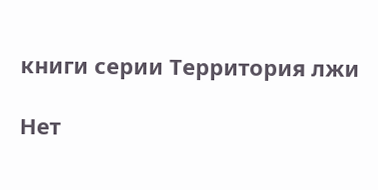книги серии Территория лжи

Нет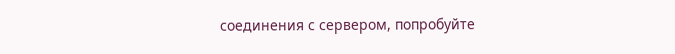соединения с сервером, попробуйте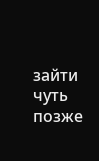зайти чуть позже